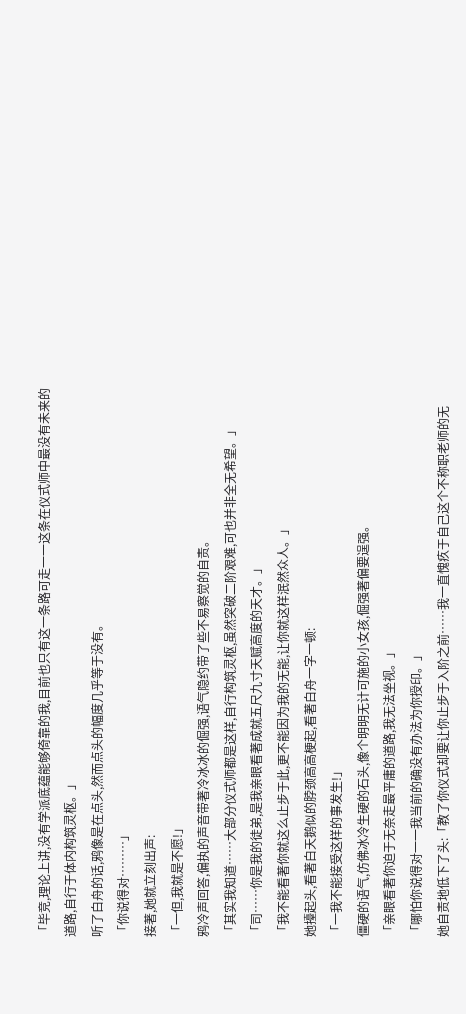「毕竞,理论上讲,没有学派底蕴能够倚靠的我,目前也只有这一条路可走一一这条在仪式师中最没有未来的道路,自行于体内构筑灵枢。」
听了白舟的话,鸦像是在点头,然而点头的幅度几乎等于没有。
「你说得对………」
接著,她就立刻出声:
「一但,我就是不愿!」
鸦冷声回答,偏执的声音带著冷冰冰的倔强,语气隐约带了些不易察觉的自责。
「其实我知道……大部分仪式师都是这样,自行构筑灵枢,虽然突破二阶艰难,可也并非全无希望。」「司……你是我的徒弟,是我亲眼看著成就五尺九寸天赋高度的天才。」
「我不能看著你就这么止步于此,更不能因为我的无能,让你就这样泯然众人。」
她擡起头,看著白天鹅似的脖颈高高梗起,看著白舟一字一顿:
「一我不能接受这样的事发生!」
僵硬的语气,仿佛冰冷生硬的石头,像个明明无计可施的小女孩,倔强著偏要逞强。
「亲眼看著你迫于无奈走最平庸的道路,我无法坐视。」
「哪怕你说得对一一我当前的确没有办法为你授印。」
她自责地低下了头:「教了你仪式却要让你止步于入阶之前……我一直愧疚于自己这个不称职老师的无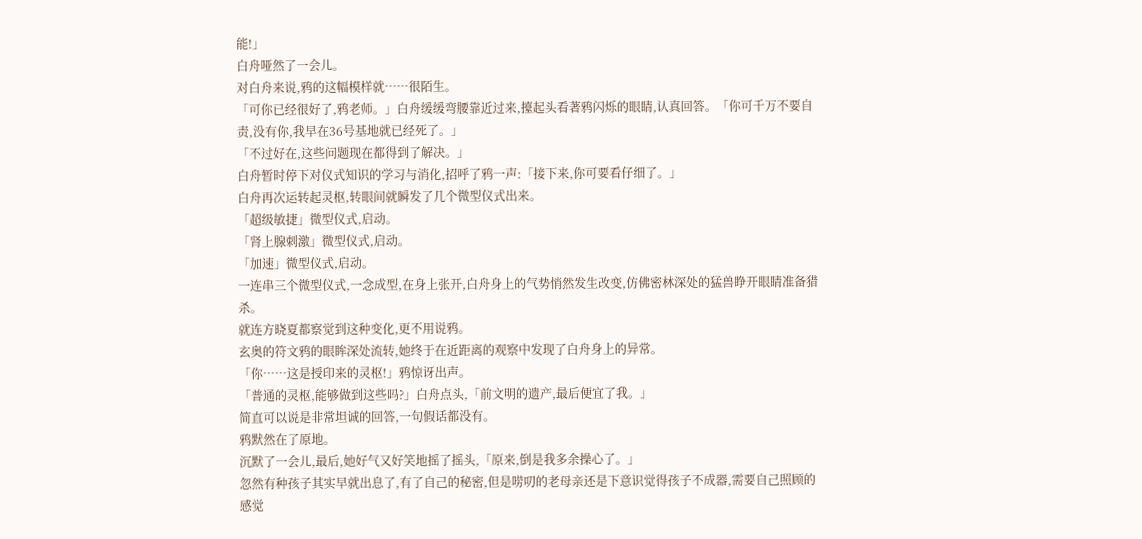能!」
白舟哑然了一会儿。
对白舟来说,鸦的这幅模样就……很陌生。
「可你已经很好了,鸦老师。」白舟缓缓弯腰靠近过来,擡起头看著鸦闪烁的眼睛,认真回答。「你可千万不要自责,没有你,我早在36号基地就已经死了。」
「不过好在,这些问题现在都得到了解决。」
白舟暂时停下对仪式知识的学习与消化,招呼了鸦一声:「接下来,你可要看仔细了。」
白舟再次运转起灵枢,转眼间就瞬发了几个微型仪式出来。
「超级敏捷」微型仪式,启动。
「肾上腺刺激」微型仪式,启动。
「加速」微型仪式,启动。
一连串三个微型仪式,一念成型,在身上张开,白舟身上的气势悄然发生改变,仿佛密林深处的猛兽睁开眼睛准备猎杀。
就连方晓夏都察觉到这种变化,更不用说鸦。
玄奥的符文鸦的眼眸深处流转,她终于在近距离的观察中发现了白舟身上的异常。
「你……这是授印来的灵枢!」鸦惊讶出声。
「普通的灵枢,能够做到这些吗?」白舟点头,「前文明的遗产,最后便宜了我。」
简直可以说是非常坦诚的回答,一句假话都没有。
鸦默然在了原地。
沉默了一会儿,最后,她好气又好笑地摇了摇头,「原来,倒是我多余操心了。」
忽然有种孩子其实早就出息了,有了自己的秘密,但是唠叨的老母亲还是下意识觉得孩子不成器,需要自己照顾的感觉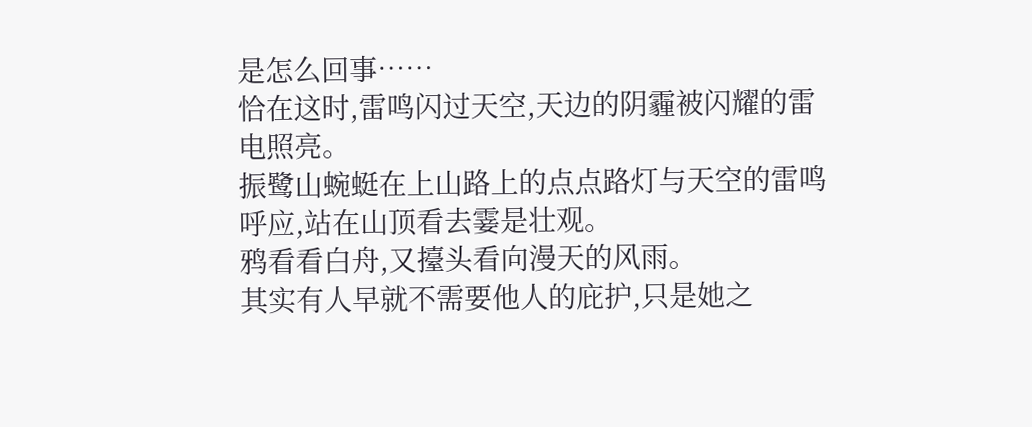是怎么回事……
恰在这时,雷鸣闪过天空,天边的阴霾被闪耀的雷电照亮。
振鹭山蜿蜓在上山路上的点点路灯与天空的雷鸣呼应,站在山顶看去霎是壮观。
鸦看看白舟,又擡头看向漫天的风雨。
其实有人早就不需要他人的庇护,只是她之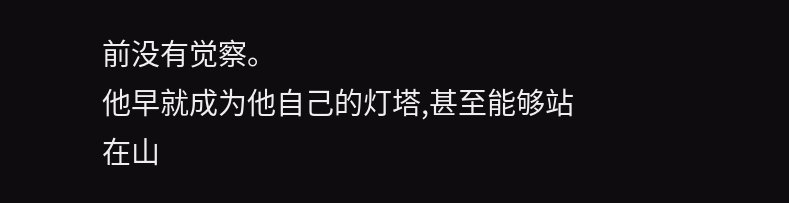前没有觉察。
他早就成为他自己的灯塔,甚至能够站在山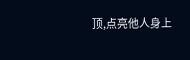顶,点亮他人身上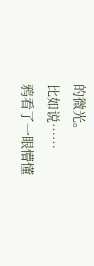的微光。
比如说……
鸦看了一眼懵懂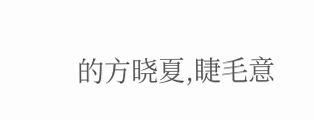的方晓夏,睫毛意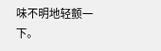味不明地轻颤一下。